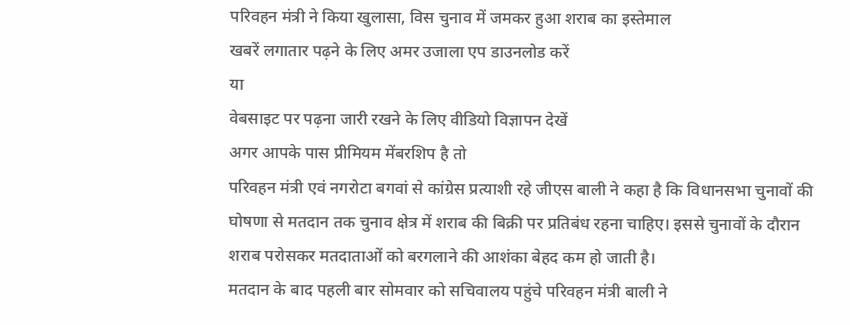परिवहन मंत्री ने किया खुलासा, विस चुनाव में जमकर हुआ शराब का इस्तेमाल
खबरें लगातार पढ़ने के लिए अमर उजाला एप डाउनलोड करें
या
वेबसाइट पर पढ़ना जारी रखने के लिए वीडियो विज्ञापन देखें
अगर आपके पास प्रीमियम मेंबरशिप है तो
परिवहन मंत्री एवं नगरोटा बगवां से कांग्रेस प्रत्याशी रहे जीएस बाली ने कहा है कि विधानसभा चुनावों की घोषणा से मतदान तक चुनाव क्षेत्र में शराब की बिक्री पर प्रतिबंध रहना चाहिए। इससे चुनावों के दौरान शराब परोसकर मतदाताओं को बरगलाने की आशंका बेहद कम हो जाती है।
मतदान के बाद पहली बार सोमवार को सचिवालय पहुंचे परिवहन मंत्री बाली ने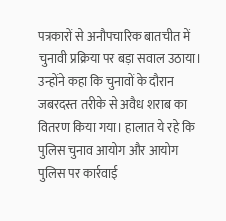पत्रकारों से अनौपचारिक बातचीत में चुनावी प्रक्रिया पर बड़ा सवाल उठाया। उन्होंने कहा कि चुनावों के दौरान जबरदस्त तरीके से अवैध शराब का वितरण किया गया। हालात ये रहे कि पुलिस चुनाव आयोग और आयोग पुलिस पर कार्रवाई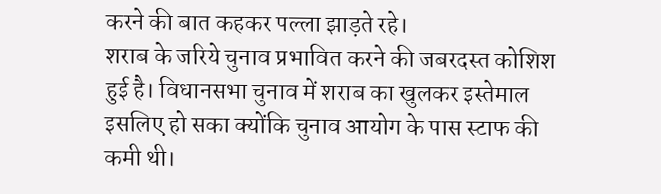करने की बात कहकर पल्ला झाड़ते रहे।
शराब के जरिये चुनाव प्रभावित करने की जबरदस्त कोशिश हुई है। विधानसभा चुनाव में शराब का खुलकर इस्तेमाल इसलिए हो सका क्योंकि चुनाव आयोग के पास स्टाफ की कमी थी।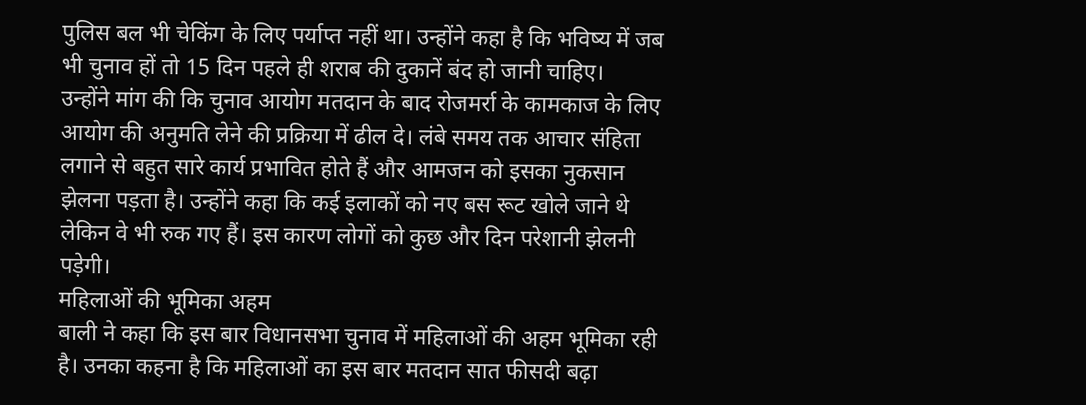पुलिस बल भी चेकिंग के लिए पर्याप्त नहीं था। उन्होंने कहा है कि भविष्य में जब भी चुनाव हों तो 15 दिन पहले ही शराब की दुकानें बंद हो जानी चाहिए।
उन्होंने मांग की कि चुनाव आयोग मतदान के बाद रोजमर्रा के कामकाज के लिए आयोग की अनुमति लेने की प्रक्रिया में ढील दे। लंबे समय तक आचार संहिता लगाने से बहुत सारे कार्य प्रभावित होते हैं और आमजन को इसका नुकसान झेलना पड़ता है। उन्होंने कहा कि कई इलाकों को नए बस रूट खोले जाने थे लेकिन वे भी रुक गए हैं। इस कारण लोगों को कुछ और दिन परेशानी झेलनी पड़ेगी।
महिलाओं की भूमिका अहम
बाली ने कहा कि इस बार विधानसभा चुनाव में महिलाओं की अहम भूमिका रही है। उनका कहना है कि महिलाओं का इस बार मतदान सात फीसदी बढ़ा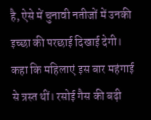है, ऐसे में चुनावी नतीजों में उनकी इच्छा की परछाई दिखाई देगी।
कहा कि महिलाएं इस बार महंगाई से त्रस्त थीं। रसोई गैस की बढ़ी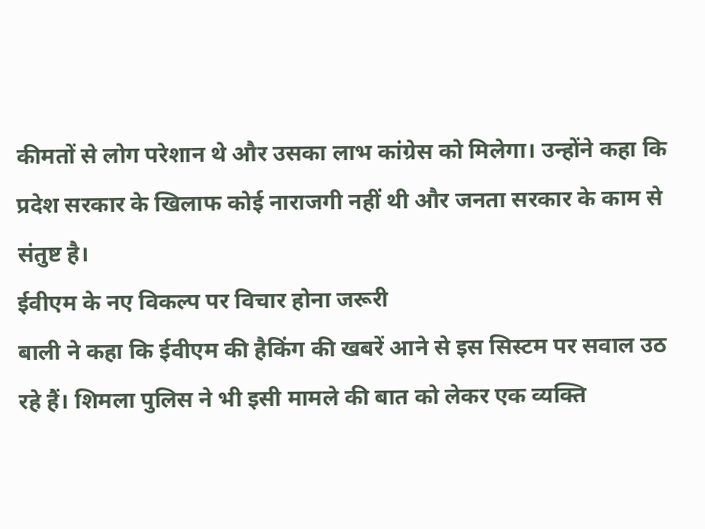कीमतों से लोग परेशान थे और उसका लाभ कांग्रेस को मिलेगा। उन्होंने कहा कि प्रदेश सरकार के खिलाफ कोई नाराजगी नहीं थी और जनता सरकार के काम से संतुष्ट है।
ईवीएम के नए विकल्प पर विचार होना जरूरी
बाली ने कहा कि ईवीएम की हैकिंग की खबरें आने से इस सिस्टम पर सवाल उठ रहे हैं। शिमला पुलिस ने भी इसी मामले की बात को लेकर एक व्यक्ति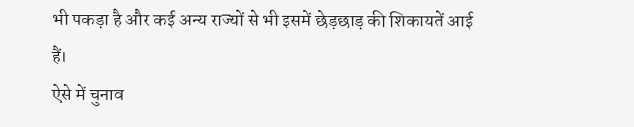भी पकड़ा है और कई अन्य राज्यों से भी इसमें छेड़छाड़ की शिकायतें आई हैं।
ऐसे में चुनाव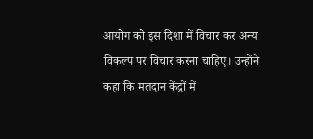आयोग को इस दिशा में विचार कर अन्य विकल्प पर विचार करना चाहिए। उन्होंने कहा कि मतदान केंद्रों में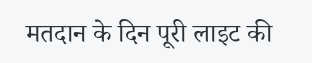मतदान के दिन पूरी लाइट की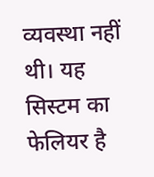व्यवस्था नहीं थी। यह सिस्टम का फेलियर है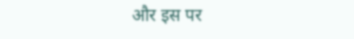और इस पर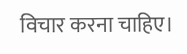विचार करना चाहिए।